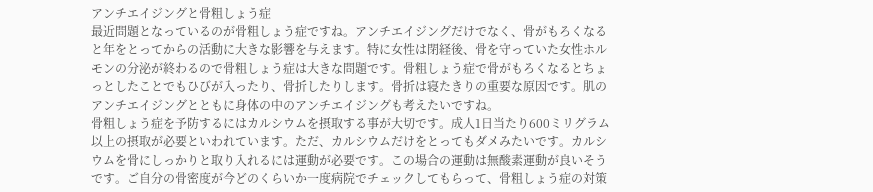アンチエイジングと骨粗しょう症
最近問題となっているのが骨粗しょう症ですね。アンチエイジングだけでなく、骨がもろくなると年をとってからの活動に大きな影響を与えます。特に女性は閉経後、骨を守っていた女性ホルモンの分泌が終わるので骨粗しょう症は大きな問題です。骨粗しょう症で骨がもろくなるとちょっとしたことでもひびが入ったり、骨折したりします。骨折は寝たきりの重要な原因です。肌のアンチエイジングとともに身体の中のアンチエイジングも考えたいですね。
骨粗しょう症を予防するにはカルシウムを摂取する事が大切です。成人1日当たり600ミリグラム以上の摂取が必要といわれています。ただ、カルシウムだけをとってもダメみたいです。カルシウムを骨にしっかりと取り入れるには運動が必要です。この場合の運動は無酸素運動が良いそうです。ご自分の骨密度が今どのくらいか一度病院でチェックしてもらって、骨粗しょう症の対策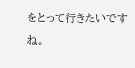をとって行きたいですね。